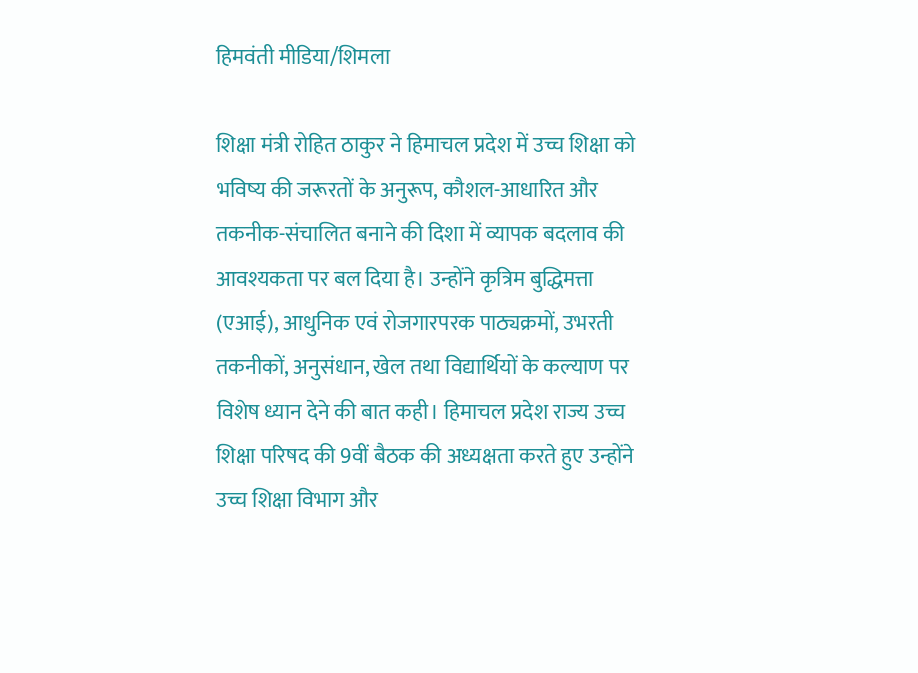हिमवंती मीडिया/शिमला

शिक्षा मंत्री रोहित ठाकुर ने हिमाचल प्रदेश में उच्च शिक्षा को भविष्य की जरूरतों के अनुरूप, कौशल-आधारित और तकनीक-संचालित बनाने की दिशा में व्यापक बदलाव की आवश्यकता पर बल दिया है। उन्होंने कृत्रिम बुद्धिमत्ता (एआई), आधुनिक एवं रोजगारपरक पाठ्यक्रमों, उभरती तकनीकों, अनुसंधान, खेल तथा विद्यार्थियों के कल्याण पर विशेष ध्यान देने की बात कही। हिमाचल प्रदेश राज्य उच्च शिक्षा परिषद की 9वीं बैठक की अध्यक्षता करते हुए उन्होंने उच्च शिक्षा विभाग और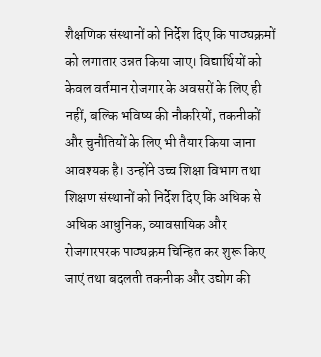शैक्षणिक संस्थानों को निर्देश दिए कि पाठ्यक्रमों को लगातार उन्नत किया जाए। विद्यार्थियों को केवल वर्तमान रोजगार के अवसरों के लिए ही नहीं, बल्कि भविष्य की नौकरियों, तकनीकों और चुनौतियों के लिए भी तैयार किया जाना आवश्यक है। उन्होंने उच्च शिक्षा विभाग तथा शिक्षण संस्थानों को निर्देश दिए कि अधिक से अधिक आधुनिक, व्यावसायिक और रोजगारपरक पाठ्यक्रम चिन्हित कर शुरू किए जाएं तथा बदलती तकनीक और उद्योग की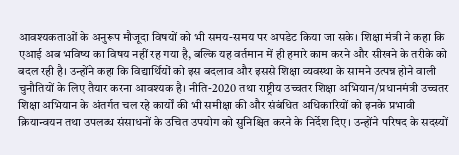आवश्यकताओं के अनुरूप मौजूदा विषयों को भी समय-समय पर अपडेट किया जा सके। शिक्षा मंत्री ने कहा कि एआई अब भविष्य का विषय नहीं रह गया है, बल्कि यह वर्तमान में ही हमारे काम करने और सीखने के तरीके को बदल रही है। उन्होंने कहा कि विद्यार्थियों को इस बदलाव और इससे शिक्षा व्यवस्था के सामने उत्पन्न होने वाली चुनौतियों के लिए तैयार करना आवश्यक है। नीति-2020 तथा राष्ट्रीय उच्चतर शिक्षा अभियान/प्रधानमंत्री उच्चतर शिक्षा अभियान के अंतर्गत चल रहे कार्यों की भी समीक्षा की और संबंधित अधिकारियों को इनके प्रभावी क्रियान्वयन तथा उपलब्ध संसाधनों के उचित उपयोग को सुनिश्चित करने के निर्देश दिए। उन्होंने परिषद के सदस्यों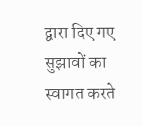द्वारा दिए गए सुझावों का स्वागत करते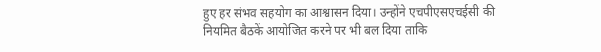हुए हर संभव सहयोग का आश्वासन दिया। उन्होंने एचपीएसएचईसी की नियमित बैठकें आयोजित करने पर भी बल दिया ताकि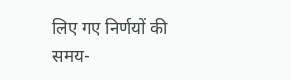लिए गए निर्णयों की समय-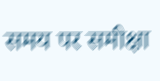समय पर समीक्षा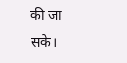की जा सके।